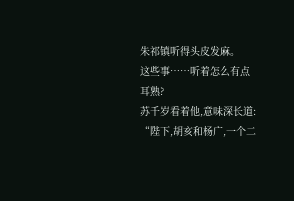朱祁镇听得头皮发麻。
这些事……听着怎么有点耳熟?
苏千岁看着他,意味深长道:
“陛下,胡亥和杨广,一个二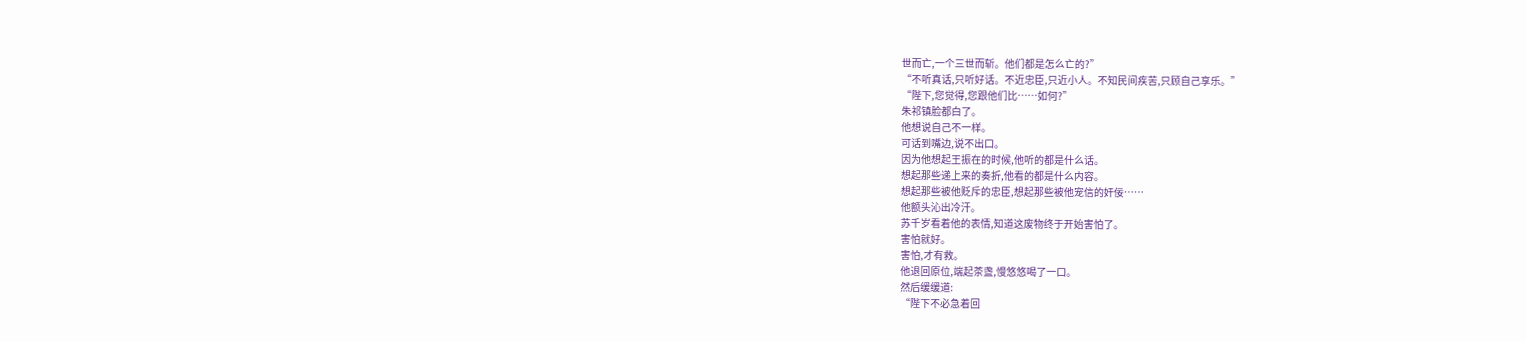世而亡,一个三世而斩。他们都是怎么亡的?”
“不听真话,只听好话。不近忠臣,只近小人。不知民间疾苦,只顾自己享乐。”
“陛下,您觉得,您跟他们比……如何?”
朱祁镇脸都白了。
他想说自己不一样。
可话到嘴边,说不出口。
因为他想起王振在的时候,他听的都是什么话。
想起那些递上来的奏折,他看的都是什么内容。
想起那些被他贬斥的忠臣,想起那些被他宠信的奸佞……
他额头沁出冷汗。
苏千岁看着他的表情,知道这废物终于开始害怕了。
害怕就好。
害怕,才有救。
他退回原位,端起茶盏,慢悠悠喝了一口。
然后缓缓道:
“陛下不必急着回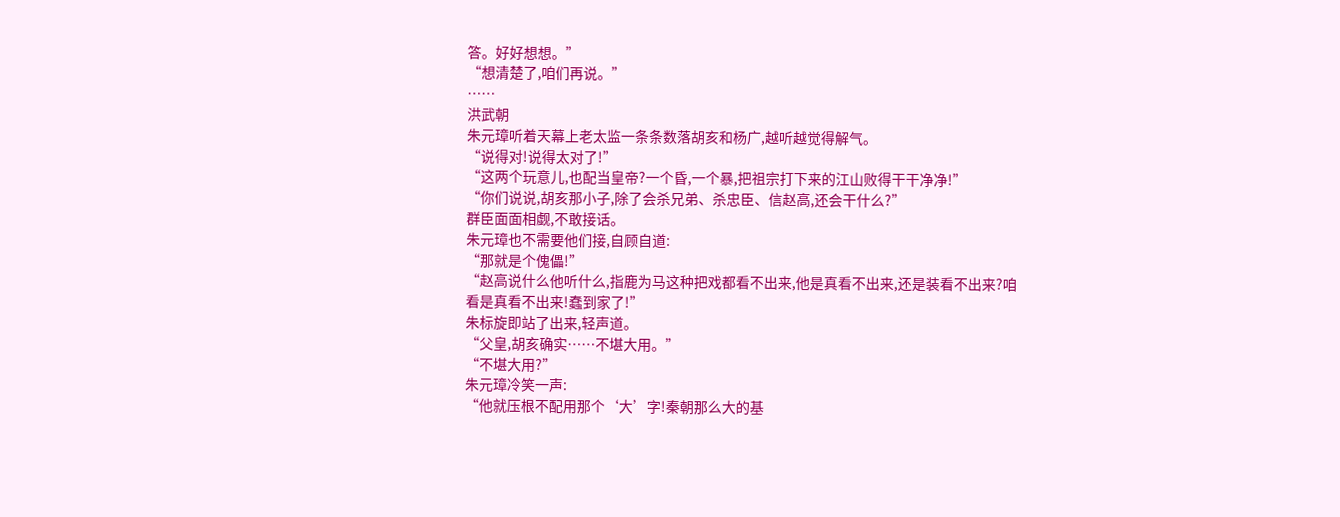答。好好想想。”
“想清楚了,咱们再说。”
……
洪武朝
朱元璋听着天幕上老太监一条条数落胡亥和杨广,越听越觉得解气。
“说得对!说得太对了!”
“这两个玩意儿,也配当皇帝?一个昏,一个暴,把祖宗打下来的江山败得干干净净!”
“你们说说,胡亥那小子,除了会杀兄弟、杀忠臣、信赵高,还会干什么?”
群臣面面相觑,不敢接话。
朱元璋也不需要他们接,自顾自道:
“那就是个傀儡!”
“赵高说什么他听什么,指鹿为马这种把戏都看不出来,他是真看不出来,还是装看不出来?咱看是真看不出来!蠢到家了!”
朱标旋即站了出来,轻声道。
“父皇,胡亥确实……不堪大用。”
“不堪大用?”
朱元璋冷笑一声:
“他就压根不配用那个‘大’字!秦朝那么大的基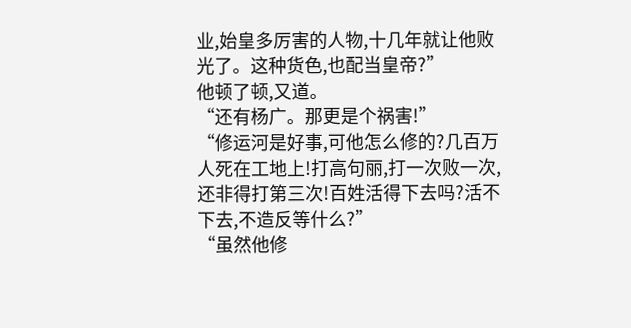业,始皇多厉害的人物,十几年就让他败光了。这种货色,也配当皇帝?”
他顿了顿,又道。
“还有杨广。那更是个祸害!”
“修运河是好事,可他怎么修的?几百万人死在工地上!打高句丽,打一次败一次,还非得打第三次!百姓活得下去吗?活不下去,不造反等什么?”
“虽然他修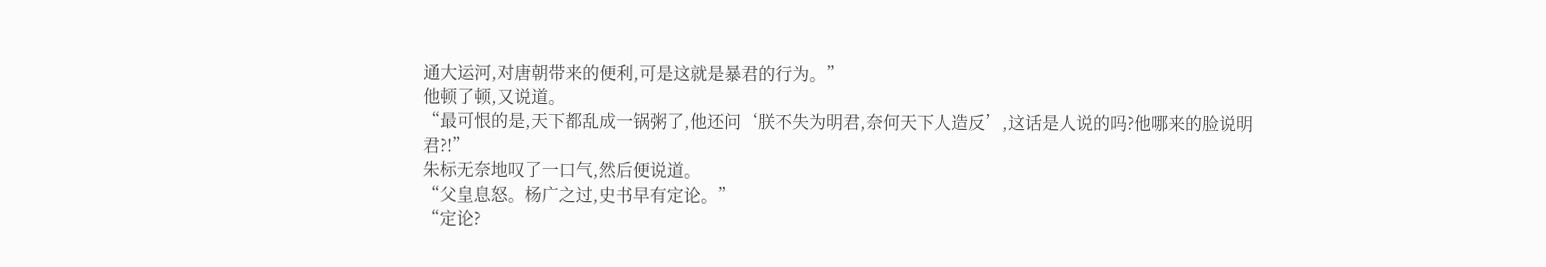通大运河,对唐朝带来的便利,可是这就是暴君的行为。”
他顿了顿,又说道。
“最可恨的是,天下都乱成一锅粥了,他还问‘朕不失为明君,奈何天下人造反’,这话是人说的吗?他哪来的脸说明君?!”
朱标无奈地叹了一口气,然后便说道。
“父皇息怒。杨广之过,史书早有定论。”
“定论?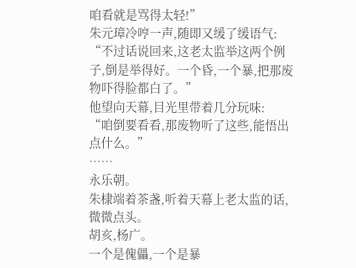咱看就是骂得太轻!”
朱元璋冷哼一声,随即又缓了缓语气:
“不过话说回来,这老太监举这两个例子,倒是举得好。一个昏,一个暴,把那废物吓得脸都白了。”
他望向天幕,目光里带着几分玩味:
“咱倒要看看,那废物听了这些,能悟出点什么。”
……
永乐朝。
朱棣端着茶盏,听着天幕上老太监的话,微微点头。
胡亥,杨广。
一个是傀儡,一个是暴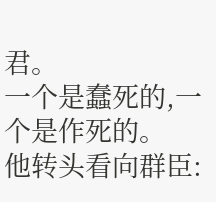君。
一个是蠢死的,一个是作死的。
他转头看向群臣: